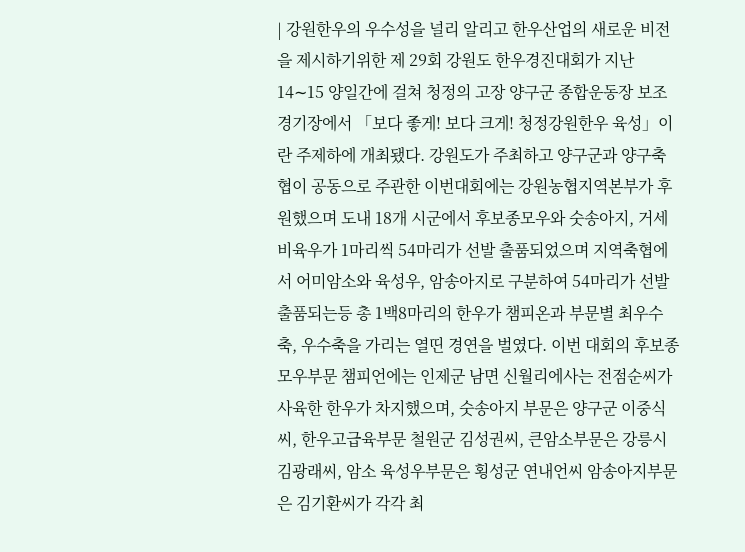| 강원한우의 우수성을 널리 알리고 한우산업의 새로운 비전을 제시하기위한 제 29회 강원도 한우경진대회가 지난 14∼15 양일간에 걸쳐 청정의 고장 양구군 종합운동장 보조경기장에서 「보다 좋게! 보다 크게! 청정강원한우 육성」이란 주제하에 개최됐다. 강원도가 주최하고 양구군과 양구축협이 공동으로 주관한 이번대회에는 강원농협지역본부가 후원했으며 도내 18개 시군에서 후보종모우와 숫송아지, 거세비육우가 1마리씩 54마리가 선발 출품되었으며 지역축협에서 어미암소와 육성우, 암송아지로 구분하여 54마리가 선발출품되는등 총 1백8마리의 한우가 챔피온과 부문별 최우수축, 우수축을 가리는 열띤 경연을 벌였다. 이번 대회의 후보종모우부문 챔피언에는 인제군 남면 신월리에사는 전점순씨가 사육한 한우가 차지했으며, 숫송아지 부문은 양구군 이중식씨, 한우고급육부문 철원군 김성권씨, 큰암소부문은 강릉시 김광래씨, 암소 육성우부문은 횡성군 연내언씨 암송아지부문은 김기환씨가 각각 최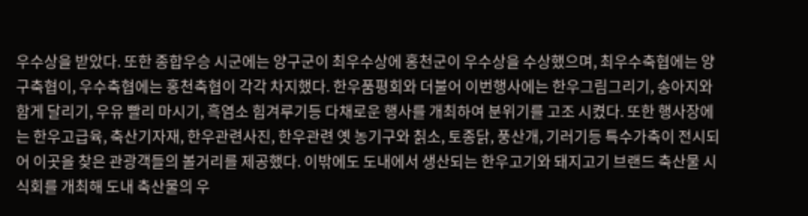우수상을 받았다. 또한 종합우승 시군에는 양구군이 최우수상에 홍천군이 우수상을 수상했으며, 최우수축협에는 양구축협이, 우수축협에는 홍천축협이 각각 차지했다. 한우품평회와 더불어 이번행사에는 한우그림그리기, 송아지와 함게 달리기, 우유 빨리 마시기, 흑염소 힘겨루기등 다채로운 행사를 개최하여 분위기를 고조 시켰다. 또한 행사장에는 한우고급육, 축산기자재, 한우관련사진, 한우관련 옛 농기구와 칡소, 토종닭, 풍산개, 기러기등 특수가축이 전시되어 이곳을 찾은 관광객들의 볼거리를 제공했다. 이밖에도 도내에서 생산되는 한우고기와 돼지고기 브랜드 축산물 시식회를 개최해 도내 축산물의 우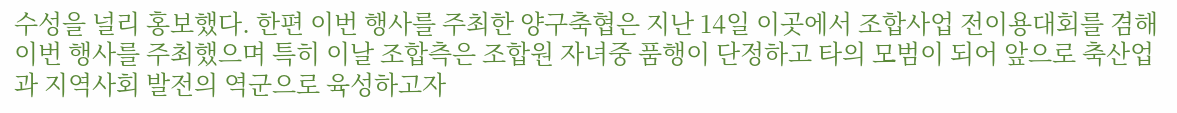수성을 널리 홍보했다. 한편 이번 행사를 주최한 양구축협은 지난 14일 이곳에서 조합사업 전이용대회를 겸해 이번 행사를 주최했으며 특히 이날 조합측은 조합원 자녀중 품행이 단정하고 타의 모범이 되어 앞으로 축산업과 지역사회 발전의 역군으로 육성하고자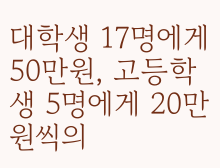대학생 17명에게 50만원, 고등학생 5명에게 20만원씩의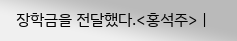장학금을 전달했다.<홍석주> |